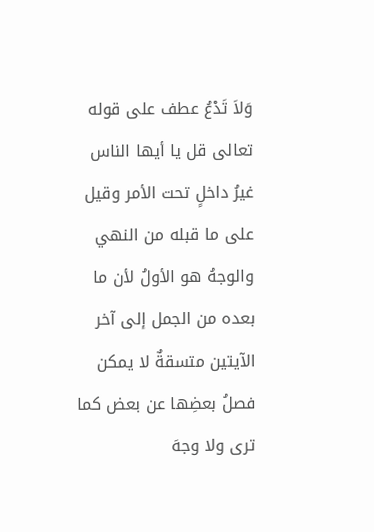وَلاَ تَدْعُ عطف على قوله تعالى قل يا أيها الناس غيرُ داخلٍ تحت الأمر وقيل على ما قبله من النهي والوجهُ هو الأولُ لأن ما بعده من الجمل إلى آخر الآيتين متسقةٌ لا يمكن فصلُ بعضِها عن بعض كما ترى ولا وجهَ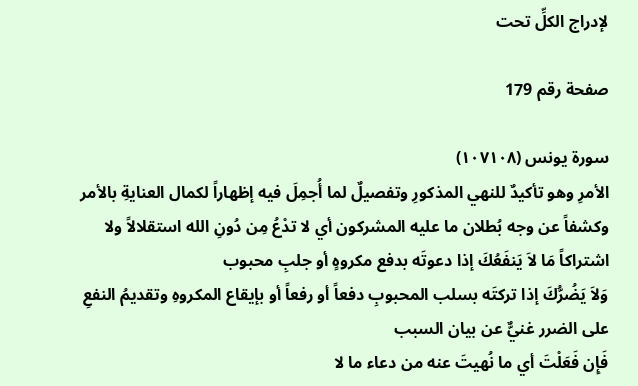لإدراج الكلِّ تحت

صفحة رقم 179

سورة يونس (١٠٧١٠٨)
الأمرِ وهو تأكيدٌ للنهي المذكورِ وتفصيلٌ لما أُجمِلَ فيه إظهاراً لكمال العنايةِ بالأمر وكشفاً عن وجه بُطلان ما عليه المشركون أي لا تدْعُ مِن دُونِ الله استقلالاً ولا اشتراكاً مَا لاَ يَنفَعُكَ إذا دعوتَه بدفع مكروهٍ أو جلبِ محبوب
وَلاَ يَضُرُّكَ إذا تركتَه بسلب المحبوبِ دفعاً أو رفعاً أو بإيقاع المكروهِ وتقديمُ النفعِ على الضرر غنيٌّ عن بيان السبب
فَإِن فَعَلْتَ أي ما نُهيتَ عنه من دعاء ما لا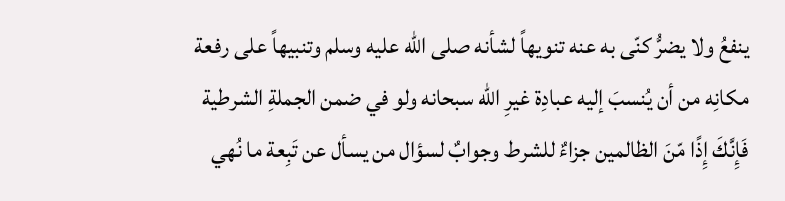ينفعُ ولا يضرُّ كنّى به عنه تنويهاً لشأنه صلى الله عليه وسلم وتنبيهاً على رفعة مكانِه من أن يُنسبَ إليه عبادِة غيرِ الله سبحانه ولو في ضمن الجملةِ الشرطية
فَإِنَّكَ إِذًا مّنَ الظالمين جزاءٌ للشرط وجوابٌ لسؤال من يسأل عن تَبِعة ما نُهي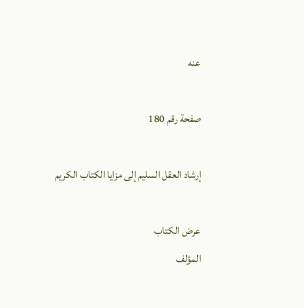عنه

صفحة رقم 180

إرشاد العقل السليم إلى مزايا الكتاب الكريم

عرض الكتاب
المؤلف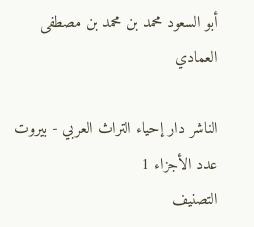أبو السعود محمد بن محمد بن مصطفى العمادي

الناشر دار إحياء التراث العربي - بيروت
عدد الأجزاء 1
التصنيف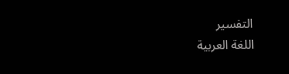التفسير
اللغة العربية